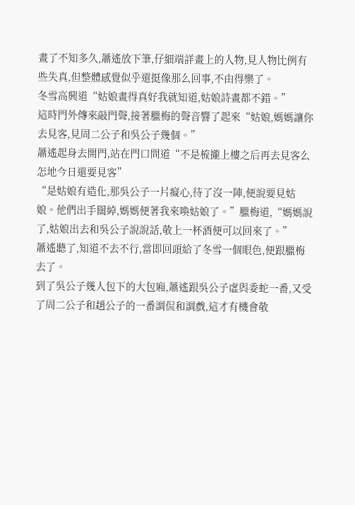畫了不知多久,蕭遙放下筆,仔細端詳畫上的人物,見人物比例有些失真,但整體感覺似乎還挺像那么回事,不由得樂了。
冬雪高興道“姑娘畫得真好我就知道,姑娘詩畫都不錯。”
這時門外傳來敲門聲,接著臘梅的聲音響了起來“姑娘,媽媽讓你去見客,見周二公子和吳公子幾個。”
蕭遙起身去開門,站在門口問道“不是梳攏上樓之后再去見客么怎地今日還要見客”
“是姑娘有造化,那吳公子一片癡心,待了沒一陣,便說要見姑娘。他們出手闊綽,媽媽便著我來喚姑娘了。”臘梅道,“媽媽說了,姑娘出去和吳公子說說話,敬上一杯酒便可以回來了。”
蕭遙聽了,知道不去不行,當即回頭給了冬雪一個眼色,便跟臘梅去了。
到了吳公子幾人包下的大包廂,蕭遙跟吳公子虛與委蛇一番,又受了周二公子和趙公子的一番調侃和調戲,這才有機會敬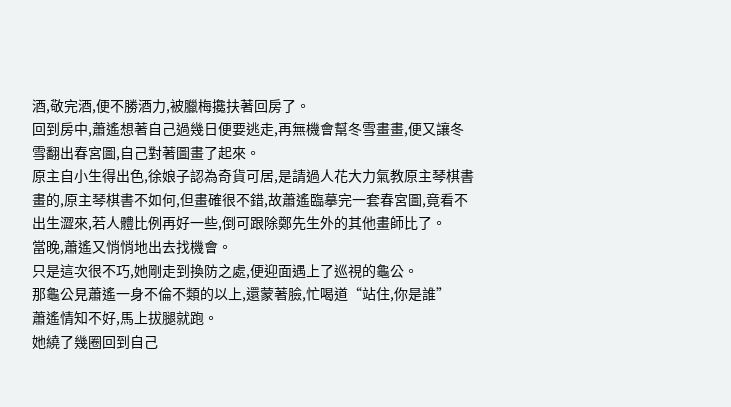酒,敬完酒,便不勝酒力,被臘梅攙扶著回房了。
回到房中,蕭遙想著自己過幾日便要逃走,再無機會幫冬雪畫畫,便又讓冬雪翻出春宮圖,自己對著圖畫了起來。
原主自小生得出色,徐娘子認為奇貨可居,是請過人花大力氣教原主琴棋書畫的,原主琴棋書不如何,但畫確很不錯,故蕭遙臨摹完一套春宮圖,竟看不出生澀來,若人體比例再好一些,倒可跟除鄭先生外的其他畫師比了。
當晚,蕭遙又悄悄地出去找機會。
只是這次很不巧,她剛走到換防之處,便迎面遇上了巡視的龜公。
那龜公見蕭遙一身不倫不類的以上,還蒙著臉,忙喝道“站住,你是誰”
蕭遙情知不好,馬上拔腿就跑。
她繞了幾圈回到自己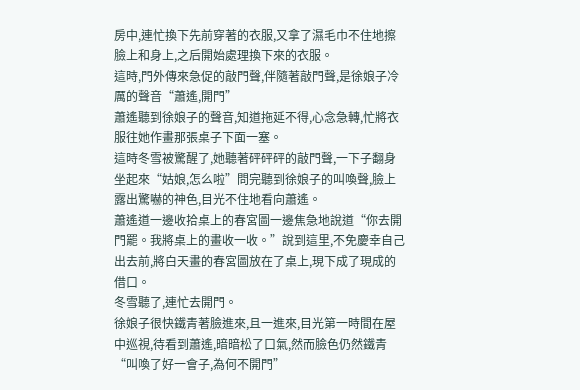房中,連忙換下先前穿著的衣服,又拿了濕毛巾不住地擦臉上和身上,之后開始處理換下來的衣服。
這時,門外傳來急促的敲門聲,伴隨著敲門聲,是徐娘子冷厲的聲音“蕭遙,開門”
蕭遙聽到徐娘子的聲音,知道拖延不得,心念急轉,忙將衣服往她作畫那張桌子下面一塞。
這時冬雪被驚醒了,她聽著砰砰砰的敲門聲,一下子翻身坐起來“姑娘,怎么啦”問完聽到徐娘子的叫喚聲,臉上露出驚嚇的神色,目光不住地看向蕭遙。
蕭遙道一邊收拾桌上的春宮圖一邊焦急地說道“你去開門罷。我將桌上的畫收一收。”說到這里,不免慶幸自己出去前,將白天畫的春宮圖放在了桌上,現下成了現成的借口。
冬雪聽了,連忙去開門。
徐娘子很快鐵青著臉進來,且一進來,目光第一時間在屋中巡視,待看到蕭遙,暗暗松了口氣,然而臉色仍然鐵青“叫喚了好一會子,為何不開門”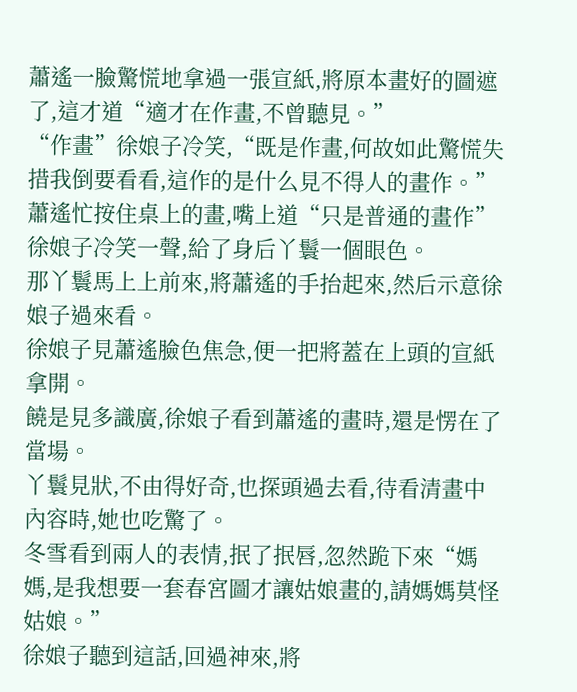蕭遙一臉驚慌地拿過一張宣紙,將原本畫好的圖遮了,這才道“適才在作畫,不曾聽見。”
“作畫”徐娘子冷笑,“既是作畫,何故如此驚慌失措我倒要看看,這作的是什么見不得人的畫作。”
蕭遙忙按住桌上的畫,嘴上道“只是普通的畫作”
徐娘子冷笑一聲,給了身后丫鬟一個眼色。
那丫鬟馬上上前來,將蕭遙的手抬起來,然后示意徐娘子過來看。
徐娘子見蕭遙臉色焦急,便一把將蓋在上頭的宣紙拿開。
饒是見多識廣,徐娘子看到蕭遙的畫時,還是愣在了當場。
丫鬟見狀,不由得好奇,也探頭過去看,待看清畫中內容時,她也吃驚了。
冬雪看到兩人的表情,抿了抿唇,忽然跪下來“媽媽,是我想要一套春宮圖才讓姑娘畫的,請媽媽莫怪姑娘。”
徐娘子聽到這話,回過神來,將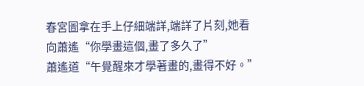春宮圖拿在手上仔細端詳,端詳了片刻,她看向蕭遙“你學畫這個,畫了多久了”
蕭遙道“午覺醒來才學著畫的,畫得不好。”